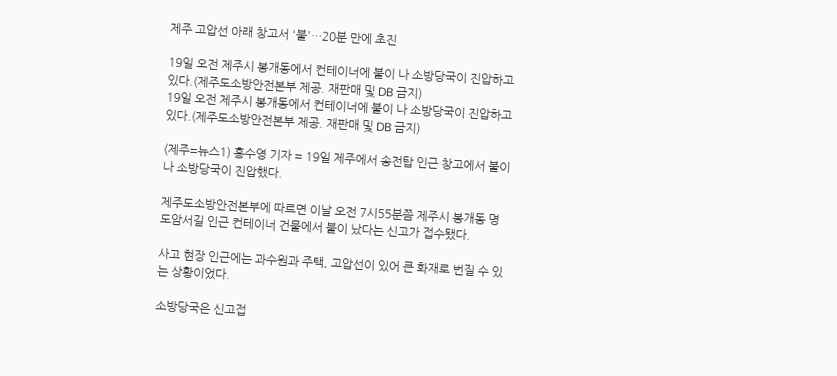제주 고압선 아래 창고서 '불'…20분 만에 초진

19일 오전 제주시 봉개동에서 컨테이너에 불이 나 소방당국이 진압하고 있다.(제주도소방안전본부 제공. 재판매 및 DB 금지)
19일 오전 제주시 봉개동에서 컨테이너에 불이 나 소방당국이 진압하고 있다.(제주도소방안전본부 제공. 재판매 및 DB 금지)

(제주=뉴스1) 홍수영 기자 = 19일 제주에서 송전탑 인근 창고에서 불이 나 소방당국이 진압했다.

제주도소방안전본부에 따르면 이날 오전 7시55분쯤 제주시 봉개동 명도암서길 인근 컨테이너 건물에서 불이 났다는 신고가 접수됐다.

사고 현장 인근에는 과수원과 주택, 고압선이 있어 큰 화재로 번질 수 있는 상황이었다.

소방당국은 신고접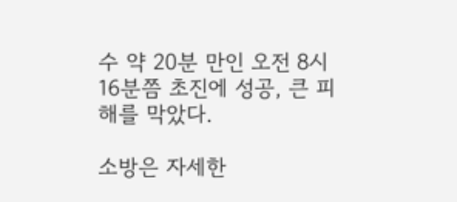수 약 20분 만인 오전 8시16분쯤 초진에 성공, 큰 피해를 막았다.

소방은 자세한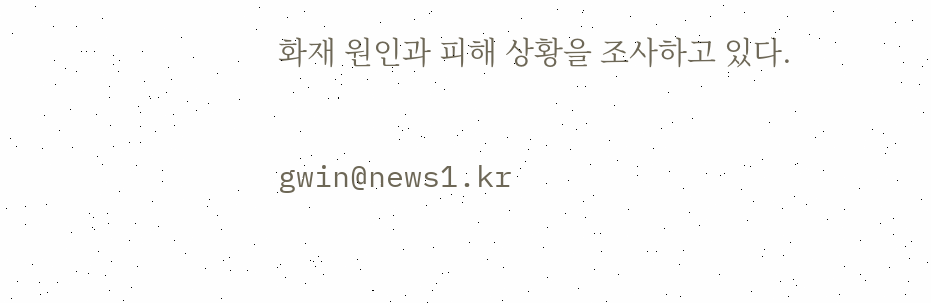화재 원인과 피해 상황을 조사하고 있다.

gwin@news1.kr